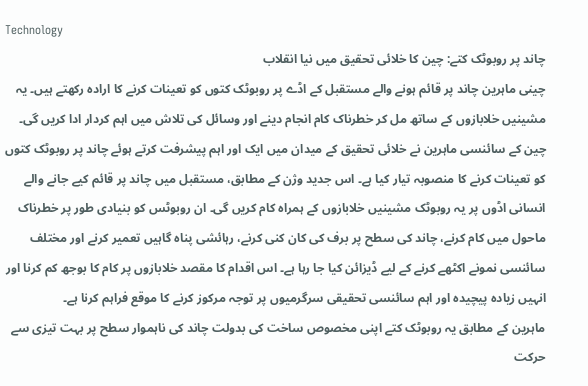Technology
چاند پر روبوٹک کتے: چین کا خلائی تحقیق میں نیا انقلاب
چینی ماہرین چاند پر قائم ہونے والے مستقبل کے اڈے پر روبوٹک کتوں کو تعینات کرنے کا ارادہ رکھتے ہیں۔ یہ مشینیں خلابازوں کے ساتھ مل کر خطرناک کام انجام دینے اور وسائل کی تلاش میں اہم کردار ادا کریں گی۔
چین کے سائنسی ماہرین نے خلائی تحقیق کے میدان میں ایک اور اہم پیشرفت کرتے ہوئے چاند پر روبوٹک کتوں کو تعینات کرنے کا منصوبہ تیار کیا ہے۔ اس جدید وژن کے مطابق، مستقبل میں چاند پر قائم کیے جانے والے انسانی اڈوں پر یہ روبوٹک مشینیں خلابازوں کے ہمراہ کام کریں گی۔ ان روبوٹس کو بنیادی طور پر خطرناک ماحول میں کام کرنے، چاند کی سطح پر برف کی کان کنی کرنے، رہائشی پناہ گاہیں تعمیر کرنے اور مختلف سائنسی نمونے اکٹھے کرنے کے لیے ڈیزائن کیا جا رہا ہے۔ اس اقدام کا مقصد خلابازوں پر کام کا بوجھ کم کرنا اور انہیں زیادہ پیچیدہ اور اہم سائنسی تحقیقی سرگرمیوں پر توجہ مرکوز کرنے کا موقع فراہم کرنا ہے۔
ماہرین کے مطابق یہ روبوٹک کتے اپنی مخصوص ساخت کی بدولت چاند کی ناہموار سطح پر بہت تیزی سے حرکت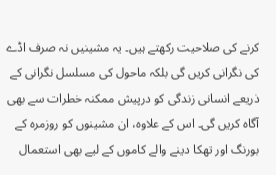کرنے کی صلاحیت رکھتے ہیں۔ یہ مشینیں نہ صرف اڈے کی نگرانی کریں گی بلکہ ماحول کی مسلسل نگرانی کے ذریعے انسانی زندگی کو درپیش ممکنہ خطرات سے بھی آگاہ کریں گی۔ اس کے علاوہ، ان مشینوں کو روزمرہ کے بورنگ اور تھکا دینے والے کاموں کے لیے بھی استعمال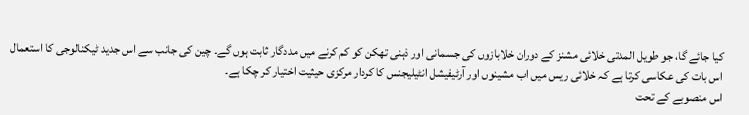کیا جائے گا، جو طویل المدتی خلائی مشنز کے دوران خلابازوں کی جسمانی اور ذہنی تھکن کو کم کرنے میں مددگار ثابت ہوں گے۔ چین کی جانب سے اس جدید ٹیکنالوجی کا استعمال اس بات کی عکاسی کرتا ہے کہ خلائی ریس میں اب مشینوں اور آرٹیفیشل انٹیلیجنس کا کردار مرکزی حیثیت اختیار کر چکا ہے۔
اس منصوبے کے تحت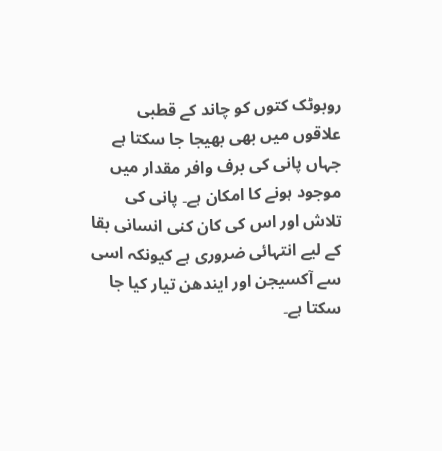روبوٹک کتوں کو چاند کے قطبی علاقوں میں بھی بھیجا جا سکتا ہے جہاں پانی کی برف وافر مقدار میں موجود ہونے کا امکان ہے۔ پانی کی تلاش اور اس کی کان کنی انسانی بقا کے لیے انتہائی ضروری ہے کیونکہ اسی سے آکسیجن اور ایندھن تیار کیا جا سکتا ہے۔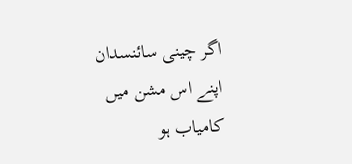اگر چینی سائنسدان اپنے اس مشن میں کامیاب ہو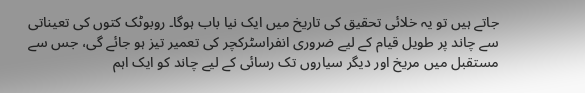جاتے ہیں تو یہ خلائی تحقیق کی تاریخ میں ایک نیا باب ہوگا۔ روبوٹک کتوں کی تعیناتی سے چاند پر طویل قیام کے لیے ضروری انفراسٹرکچر کی تعمیر تیز ہو جائے گی، جس سے مستقبل میں مریخ اور دیگر سیاروں تک رسائی کے لیے چاند کو ایک اہم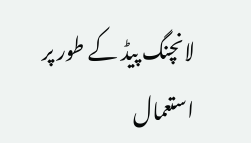لانچنگ پیڈ کے طور پر استعمال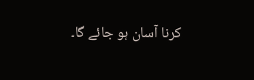کرنا آسان ہو جائے گا۔